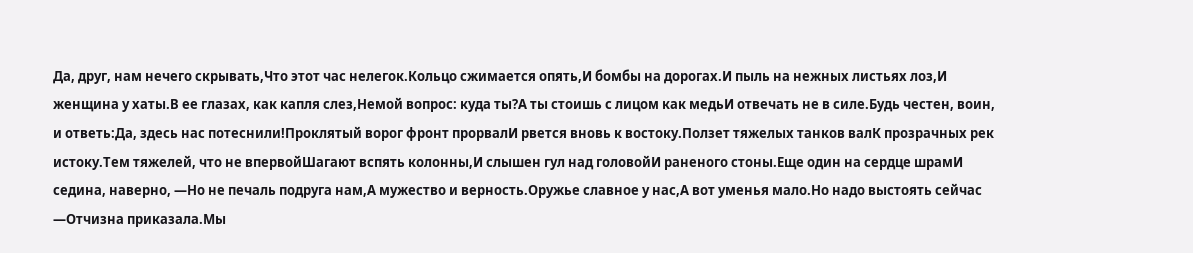Да, друг, нам нечего скрывать,Что этот час нелегок.Кольцо сжимается опять,И бомбы на дорогах.И пыль на нежных листьях лоз,И женщина у хаты.В ее глазах, как капля слез,Немой вопрос: куда ты?А ты стоишь с лицом как медьИ отвечать не в силе.Будь честен, воин, и ответь:Да, здесь нас потеснили!Проклятый ворог фронт прорвалИ рвется вновь к востоку.Ползет тяжелых танков валК прозрачных рек истоку.Тем тяжелей, что не впервойШагают вспять колонны,И слышен гул над головойИ раненого стоны.Еще один на сердце шрамИ седина, наверно, —Но не печаль подруга нам,А мужество и верность.Оружье славное у нас,А вот уменья мало.Но надо выстоять сейчас —Отчизна приказала.Мы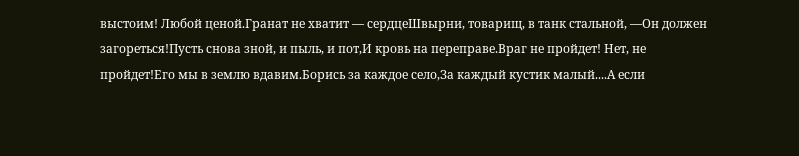выстоим! Любой ценой.Гранат не хватит — сердцеШвырни, товарищ, в танк стальной, —Он должен загореться!Пусть снова зной, и пыль, и пот,И кровь на переправе.Враг не пройдет! Нет, не пройдет!Его мы в землю вдавим.Борись за каждое село,За каждый кустик малый....А если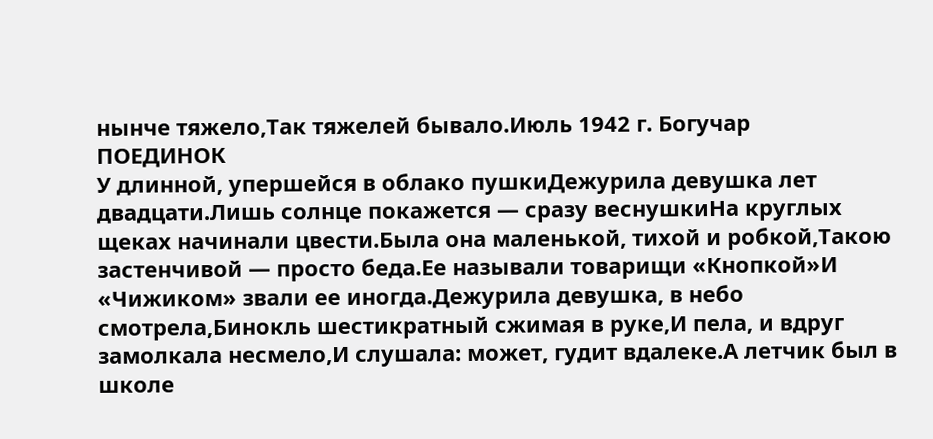нынче тяжело,Так тяжелей бывало.Июль 1942 г. Богучар
ПОЕДИНОК
У длинной, упершейся в облако пушкиДежурила девушка лет двадцати.Лишь солнце покажется — сразу веснушкиНа круглых щеках начинали цвести.Была она маленькой, тихой и робкой,Такою застенчивой — просто беда.Ее называли товарищи «Кнопкой»И «Чижиком» звали ее иногда.Дежурила девушка, в небо смотрела,Бинокль шестикратный сжимая в руке,И пела, и вдруг замолкала несмело,И слушала: может, гудит вдалеке.А летчик был в школе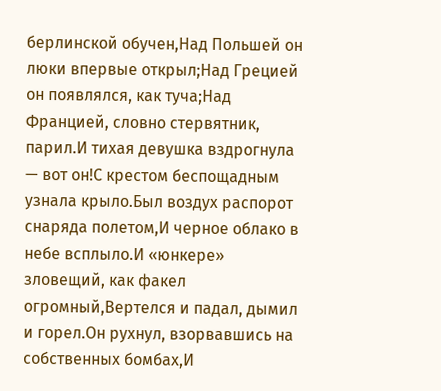берлинской обучен,Над Польшей он люки впервые открыл;Над Грецией он появлялся, как туча;Над Францией, словно стервятник, парил.И тихая девушка вздрогнула — вот он!С крестом беспощадным узнала крыло.Был воздух распорот снаряда полетом,И черное облако в небе всплыло.И «юнкере» зловещий, как факел огромный,Вертелся и падал, дымил и горел.Он рухнул, взорвавшись на собственных бомбах,И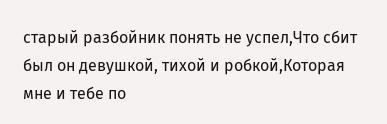старый разбойник понять не успел,Что сбит был он девушкой, тихой и робкой,Которая мне и тебе по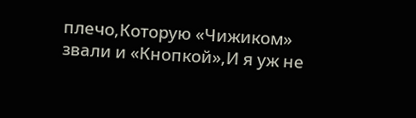плечо,Которую «Чижиком» звали и «Кнопкой»,И я уж не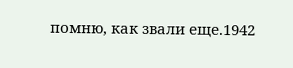помню, как звали еще.1942